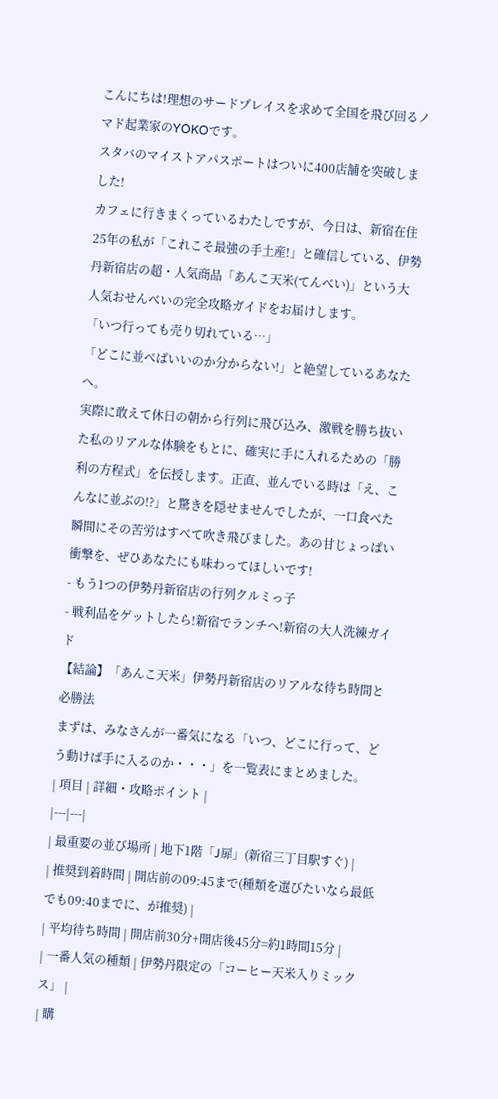こんにちは!理想のサードプレイスを求めて全国を飛び回るノマド起業家のYOKOです。
スタバのマイストアパスポートはついに400店舗を突破しました!
カフェに行きまくっているわたしですが、今日は、新宿在住25年の私が「これこそ最強の手土産!」と確信している、伊勢丹新宿店の超・人気商品「あんこ天米(てんべい)」という大人気おせんべいの完全攻略ガイドをお届けします。
「いつ行っても売り切れている…」
「どこに並べばいいのか分からない!」と絶望しているあなたへ。
実際に敢えて休日の朝から行列に飛び込み、激戦を勝ち抜いた私のリアルな体験をもとに、確実に手に入れるための「勝利の方程式」を伝授します。正直、並んでいる時は「え、こんなに並ぶの!?」と驚きを隠せませんでしたが、一口食べた瞬間にその苦労はすべて吹き飛びました。あの甘じょっぱい衝撃を、ぜひあなたにも味わってほしいです!
- もう1つの伊勢丹新宿店の行列クルミっ子
- 戦利品をゲットしたら!新宿でランチへ!新宿の大人洗練ガイド
【結論】「あんこ天米」伊勢丹新宿店のリアルな待ち時間と必勝法
まずは、みなさんが一番気になる「いつ、どこに行って、どう動けば手に入るのか・・・」を一覧表にまとめました。
| 項目 | 詳細・攻略ポイント |
|---|---|
| 最重要の並び場所 | 地下1階「J扉」(新宿三丁目駅すぐ) |
| 推奨到着時間 | 開店前の09:45まで(種類を選びたいなら最低でも09:40までに、が推奨) |
| 平均待ち時間 | 開店前30分+開店後45分=約1時間15分 |
| 一番人気の種類 | 伊勢丹限定の「コーヒー天米入りミックス」 |
| 購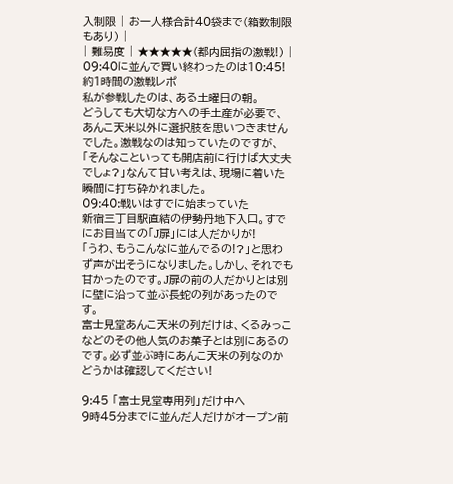入制限 | お一人様合計40袋まで(箱数制限もあり) |
| 難易度 | ★★★★★(都内屈指の激戦!) |
09:40に並んで買い終わったのは10:45!約1時間の激戦レポ
私が参戦したのは、ある土曜日の朝。
どうしても大切な方への手土産が必要で、あんこ天米以外に選択肢を思いつきませんでした。激戦なのは知っていたのですが、「そんなこといっても開店前に行けば大丈夫でしょ?」なんて甘い考えは、現場に着いた瞬間に打ち砕かれました。
09:40:戦いはすでに始まっていた
新宿三丁目駅直結の伊勢丹地下入口。すでにお目当ての「J扉」には人だかりが!
「うわ、もうこんなに並んでるの!?」と思わず声が出そうになりました。しかし、それでも甘かったのです。J扉の前の人だかりとは別に壁に沿って並ぶ長蛇の列があったのです。
富士見堂あんこ天米の列だけは、くるみっこなどのその他人気のお菓子とは別にあるのです。必ず並ぶ時にあんこ天米の列なのかどうかは確認してください!

9:45 「富士見堂専用列」だけ中へ
9時45分までに並んだ人だけがオープン前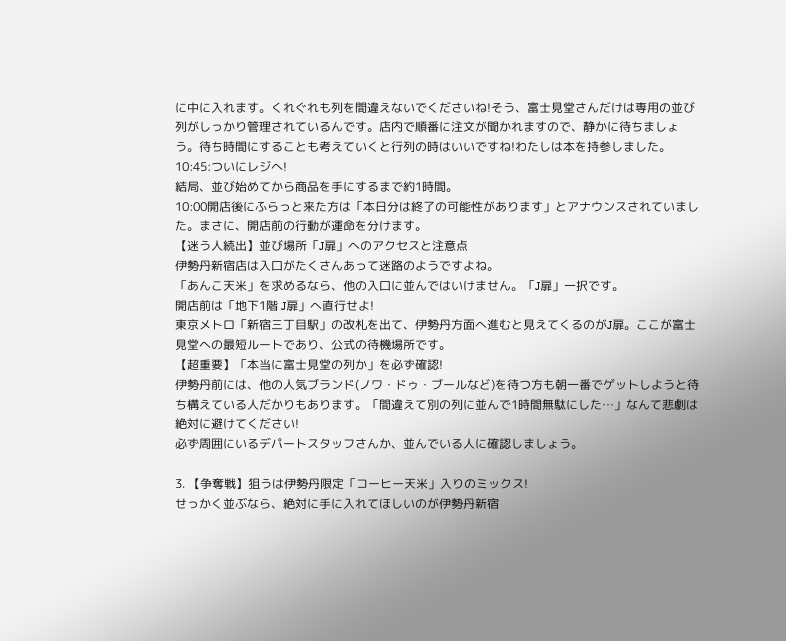に中に入れます。くれぐれも列を間違えないでくださいね!そう、富士見堂さんだけは専用の並び列がしっかり管理されているんです。店内で順番に注文が聞かれますので、静かに待ちましょう。待ち時間にすることも考えていくと行列の時はいいですね!わたしは本を持参しました。
10:45:ついにレジへ!
結局、並び始めてから商品を手にするまで約1時間。
10:00開店後にふらっと来た方は「本日分は終了の可能性があります」とアナウンスされていました。まさに、開店前の行動が運命を分けます。
【迷う人続出】並び場所「J扉」へのアクセスと注意点
伊勢丹新宿店は入口がたくさんあって迷路のようですよね。
「あんこ天米」を求めるなら、他の入口に並んではいけません。「J扉」一択です。
開店前は「地下1階 J扉」へ直行せよ!
東京メトロ「新宿三丁目駅」の改札を出て、伊勢丹方面へ進むと見えてくるのがJ扉。ここが富士見堂への最短ルートであり、公式の待機場所です。
【超重要】「本当に富士見堂の列か」を必ず確認!
伊勢丹前には、他の人気ブランド(ノワ・ドゥ・ブールなど)を待つ方も朝一番でゲットしようと待ち構えている人だかりもあります。「間違えて別の列に並んで1時間無駄にした…」なんて悲劇は絶対に避けてください!
必ず周囲にいるデパートスタッフさんか、並んでいる人に確認しましょう。

3. 【争奪戦】狙うは伊勢丹限定「コーヒー天米」入りのミックス!
せっかく並ぶなら、絶対に手に入れてほしいのが伊勢丹新宿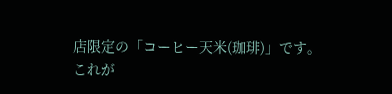店限定の「コーヒー天米(珈琲)」です。
これが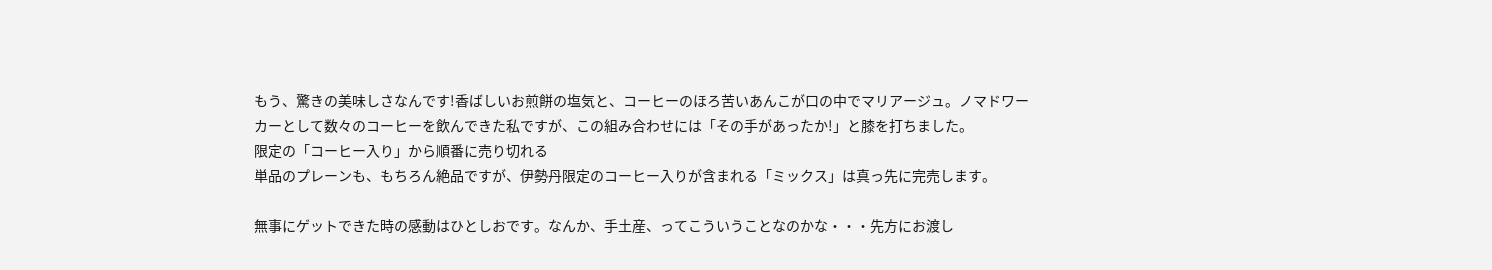もう、驚きの美味しさなんです!香ばしいお煎餅の塩気と、コーヒーのほろ苦いあんこが口の中でマリアージュ。ノマドワーカーとして数々のコーヒーを飲んできた私ですが、この組み合わせには「その手があったか!」と膝を打ちました。
限定の「コーヒー入り」から順番に売り切れる
単品のプレーンも、もちろん絶品ですが、伊勢丹限定のコーヒー入りが含まれる「ミックス」は真っ先に完売します。

無事にゲットできた時の感動はひとしおです。なんか、手土産、ってこういうことなのかな・・・先方にお渡し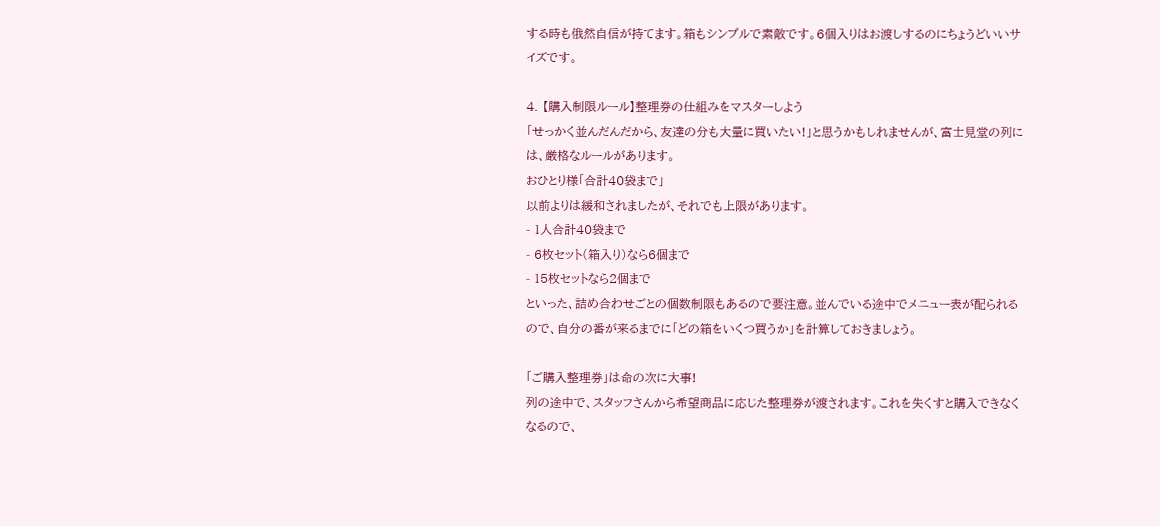する時も俄然自信が持てます。箱もシンプルで素敵です。6個入りはお渡しするのにちょうどいいサイズです。

4. 【購入制限ルール】整理券の仕組みをマスターしよう
「せっかく並んだんだから、友達の分も大量に買いたい!」と思うかもしれませんが、富士見堂の列には、厳格なルールがあります。
おひとり様「合計40袋まで」
以前よりは緩和されましたが、それでも上限があります。
- 1人合計40袋まで
- 6枚セット(箱入り)なら6個まで
- 15枚セットなら2個まで
といった、詰め合わせごとの個数制限もあるので要注意。並んでいる途中でメニュー表が配られるので、自分の番が来るまでに「どの箱をいくつ買うか」を計算しておきましょう。

「ご購入整理券」は命の次に大事!
列の途中で、スタッフさんから希望商品に応じた整理券が渡されます。これを失くすと購入できなくなるので、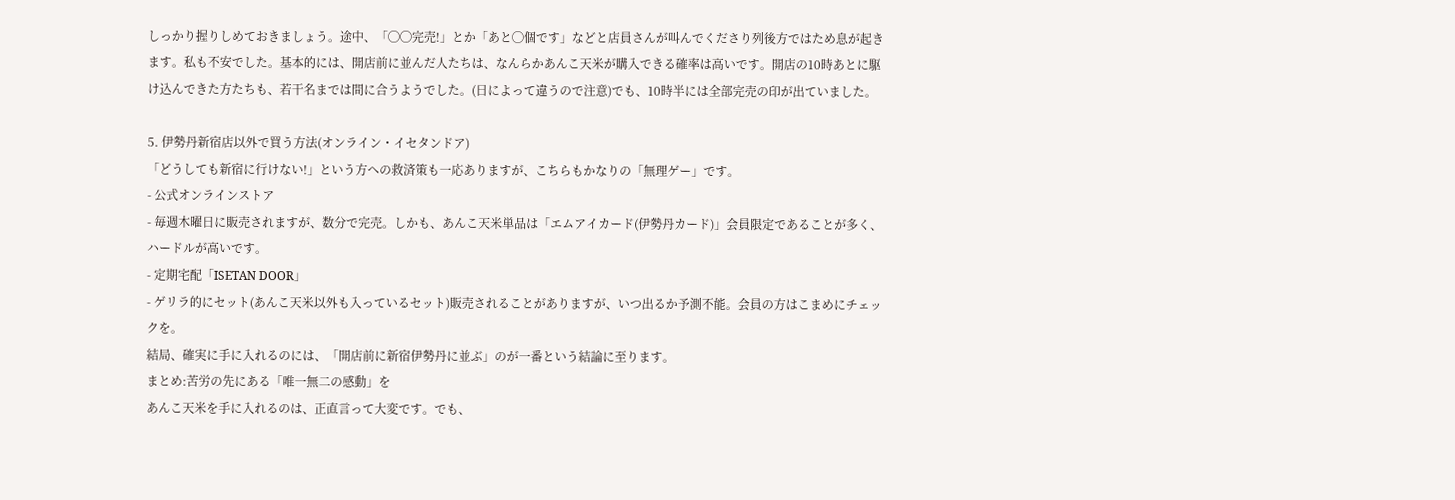しっかり握りしめておきましょう。途中、「◯◯完売!」とか「あと◯個です」などと店員さんが叫んでくださり列後方ではため息が起きます。私も不安でした。基本的には、開店前に並んだ人たちは、なんらかあんこ天米が購入できる確率は高いです。開店の10時あとに駆け込んできた方たちも、若干名までは間に合うようでした。(日によって違うので注意)でも、10時半には全部完売の印が出ていました。

5. 伊勢丹新宿店以外で買う方法(オンライン・イセタンドア)
「どうしても新宿に行けない!」という方への救済策も一応ありますが、こちらもかなりの「無理ゲー」です。
- 公式オンラインストア
- 毎週木曜日に販売されますが、数分で完売。しかも、あんこ天米単品は「エムアイカード(伊勢丹カード)」会員限定であることが多く、ハードルが高いです。
- 定期宅配「ISETAN DOOR」
- ゲリラ的にセット(あんこ天米以外も入っているセット)販売されることがありますが、いつ出るか予測不能。会員の方はこまめにチェックを。
結局、確実に手に入れるのには、「開店前に新宿伊勢丹に並ぶ」のが一番という結論に至ります。
まとめ:苦労の先にある「唯一無二の感動」を
あんこ天米を手に入れるのは、正直言って大変です。でも、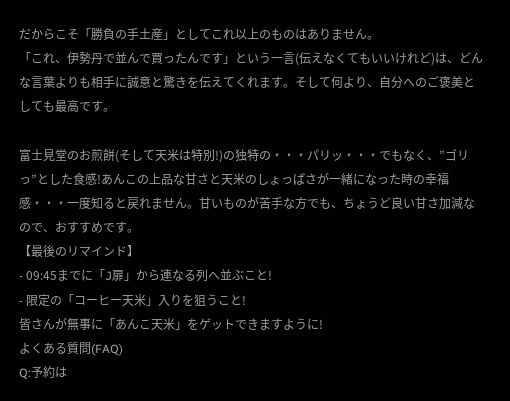だからこそ「勝負の手土産」としてこれ以上のものはありません。
「これ、伊勢丹で並んで買ったんです」という一言(伝えなくてもいいけれど)は、どんな言葉よりも相手に誠意と驚きを伝えてくれます。そして何より、自分へのご褒美としても最高です。

富士見堂のお煎餅(そして天米は特別!)の独特の・・・パリッ・・・でもなく、”ゴリっ”とした食感!あんこの上品な甘さと天米のしょっぱさが一緒になった時の幸福感・・・一度知ると戻れません。甘いものが苦手な方でも、ちょうど良い甘さ加減なので、おすすめです。
【最後のリマインド】
- 09:45までに「J扉」から連なる列へ並ぶこと!
- 限定の「コーヒー天米」入りを狙うこと!
皆さんが無事に「あんこ天米」をゲットできますように!
よくある質問(FAQ)
Q:予約は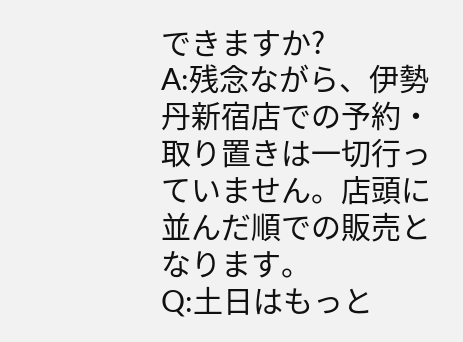できますか?
A:残念ながら、伊勢丹新宿店での予約・取り置きは一切行っていません。店頭に並んだ順での販売となります。
Q:土日はもっと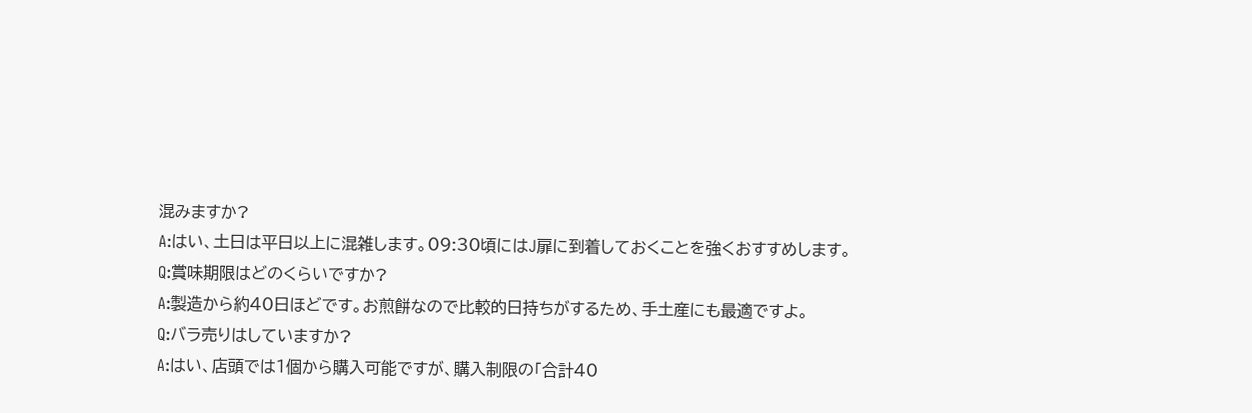混みますか?
A:はい、土日は平日以上に混雑します。09:30頃にはJ扉に到着しておくことを強くおすすめします。
Q:賞味期限はどのくらいですか?
A:製造から約40日ほどです。お煎餅なので比較的日持ちがするため、手土産にも最適ですよ。
Q:バラ売りはしていますか?
A:はい、店頭では1個から購入可能ですが、購入制限の「合計40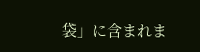袋」に含まれま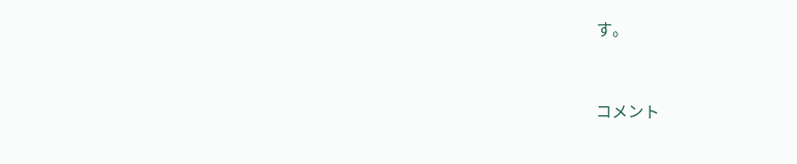す。


コメント